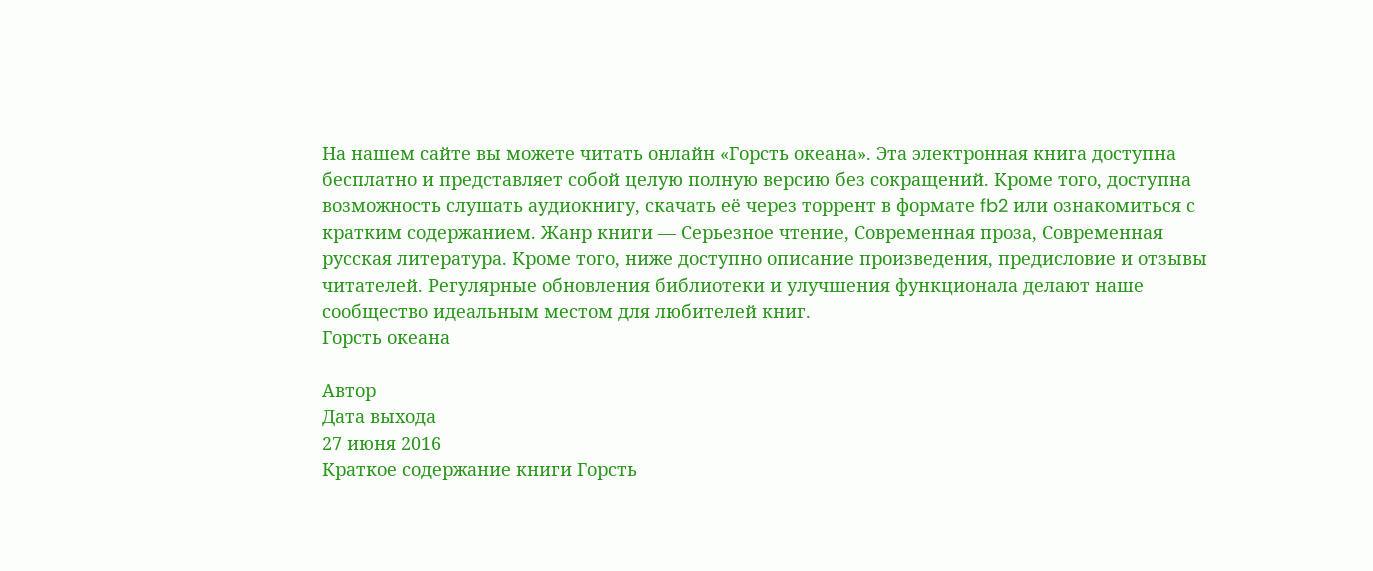На нашем сайте вы можете читать онлайн «Горсть океана». Эта электронная книга доступна бесплатно и представляет собой целую полную версию без сокращений. Кроме того, доступна возможность слушать аудиокнигу, скачать её через торрент в формате fb2 или ознакомиться с кратким содержанием. Жанр книги — Серьезное чтение, Современная проза, Современная русская литература. Кроме того, ниже доступно описание произведения, предисловие и отзывы читателей. Регулярные обновления библиотеки и улучшения функционала делают наше сообщество идеальным местом для любителей книг.
Горсть океана

Автор
Дата выхода
27 июня 2016
Краткое содержание книги Горсть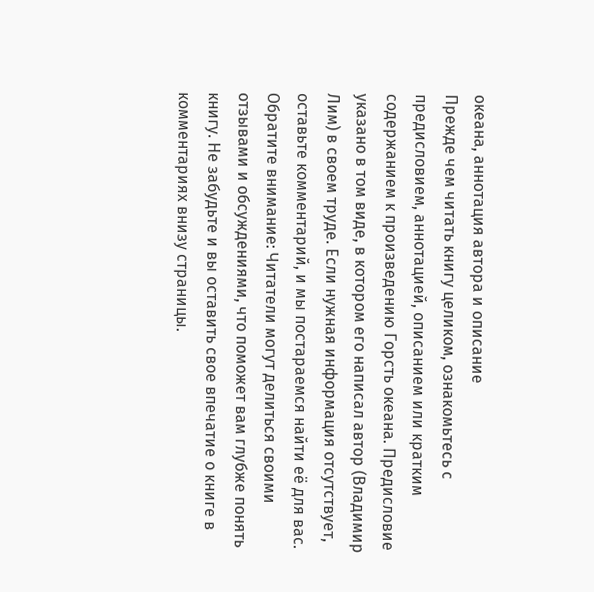океана, аннотация автора и описание
Прежде чем читать книгу целиком, ознакомьтесь с предисловием, аннотацией, описанием или кратким содержанием к произведению Горсть океана. Предисловие указано в том виде, в котором его написал автор (Владимир Лим) в своем труде. Если нужная информация отсутствует, оставьте комментарий, и мы постараемся найти её для вас. Обратите внимание: Читатели могут делиться своими отзывами и обсуждениями, что поможет вам глубже понять книгу. Не забудьте и вы оставить свое впечатие о книге в комментариях внизу страницы.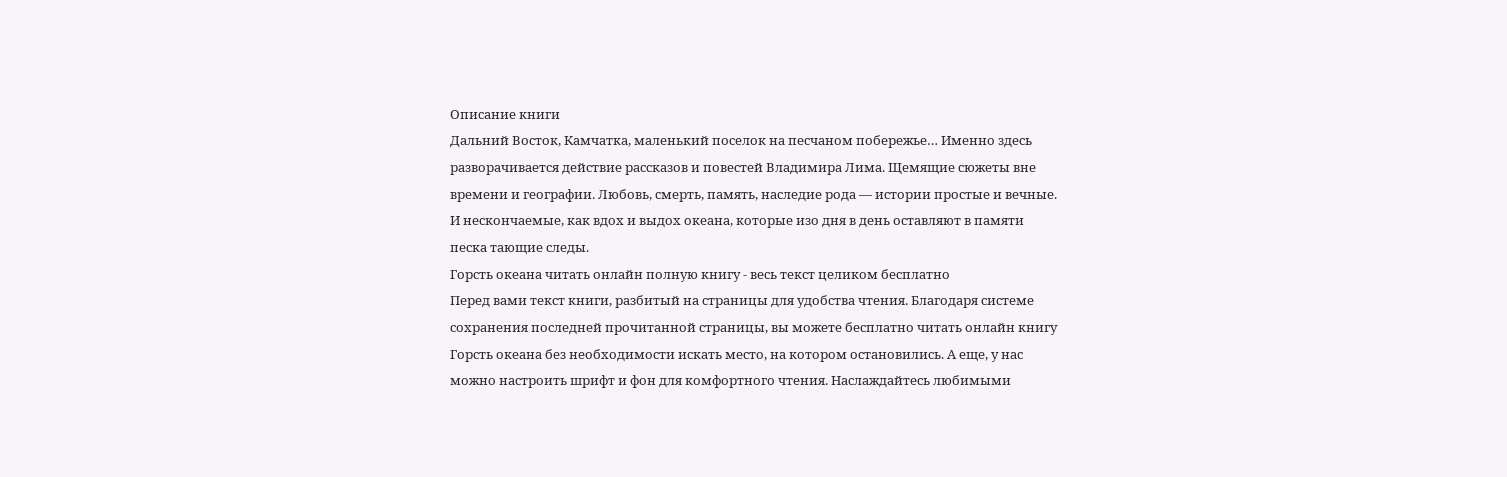Описание книги
Дальний Восток, Камчатка, маленький поселок на песчаном побережье… Именно здесь разворачивается действие рассказов и повестей Владимира Лима. Щемящие сюжеты вне времени и географии. Любовь, смерть, память, наследие рода — истории простые и вечные. И нескончаемые, как вдох и выдох океана, которые изо дня в день оставляют в памяти песка тающие следы.
Горсть океана читать онлайн полную книгу - весь текст целиком бесплатно
Перед вами текст книги, разбитый на страницы для удобства чтения. Благодаря системе сохранения последней прочитанной страницы, вы можете бесплатно читать онлайн книгу Горсть океана без необходимости искать место, на котором остановились. А еще, у нас можно настроить шрифт и фон для комфортного чтения. Наслаждайтесь любимыми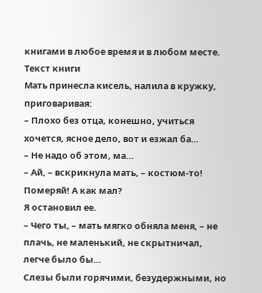книгами в любое время и в любом месте.
Текст книги
Мать принесла кисель, налила в кружку, приговаривая:
– Плохо без отца, конешно, учиться хочется, ясное дело, вот и езжал ба…
– Не надо об этом, ма…
– Ай, – вскрикнула мать, – костюм-то! Померяй! А как мал?
Я остановил ее.
– Чего ты, – мать мягко обняла меня, – не плачь, не маленький, не скрытничал, легче было бы…
Слезы были горячими, безудержными, но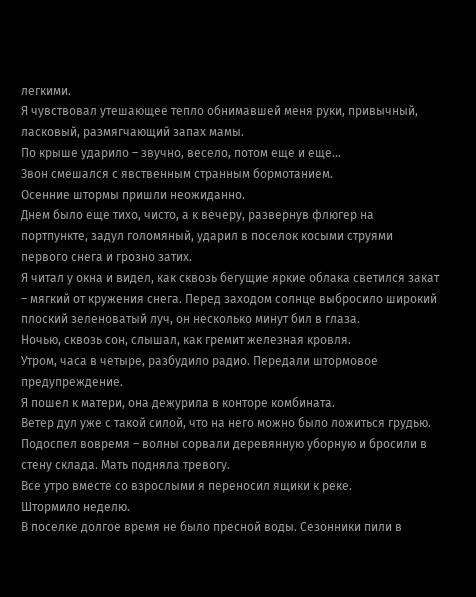легкими.
Я чувствовал утешающее тепло обнимавшей меня руки, привычный, ласковый, размягчающий запах мамы.
По крыше ударило – звучно, весело, потом еще и еще…
Звон смешался с явственным странным бормотанием.
Осенние штормы пришли неожиданно.
Днем было еще тихо, чисто, а к вечеру, развернув флюгер на портпункте, задул голомяный, ударил в поселок косыми струями первого снега и грозно затих.
Я читал у окна и видел, как сквозь бегущие яркие облака светился закат – мягкий от кружения снега. Перед заходом солнце выбросило широкий плоский зеленоватый луч, он несколько минут бил в глаза.
Ночью, сквозь сон, слышал, как гремит железная кровля.
Утром, часа в четыре, разбудило радио. Передали штормовое предупреждение.
Я пошел к матери, она дежурила в конторе комбината.
Ветер дул уже с такой силой, что на него можно было ложиться грудью.
Подоспел вовремя – волны сорвали деревянную уборную и бросили в стену склада. Мать подняла тревогу.
Все утро вместе со взрослыми я переносил ящики к реке.
Штормило неделю.
В поселке долгое время не было пресной воды. Сезонники пили в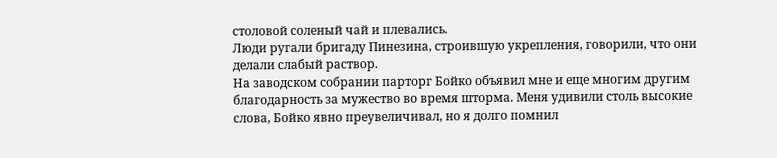столовой соленый чай и плевались.
Люди ругали бригаду Пинезина, строившую укрепления, говорили, что они делали слабый раствор.
На заводском собрании парторг Бойко объявил мне и еще многим другим благодарность за мужество во время шторма. Меня удивили столь высокие слова, Бойко явно преувеличивал, но я долго помнил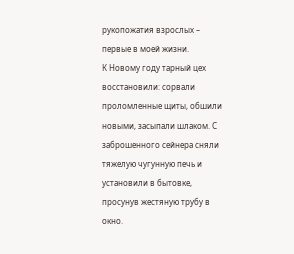рукопожатия взрослых – первые в моей жизни.
К Новому году тарный цех восстановили: сорвали проломленные щиты, обшили новыми, засыпали шлаком. С заброшенного сейнера сняли тяжелую чугунную печь и установили в бытовке, просунув жестяную трубу в окно.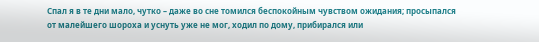Спал я в те дни мало, чутко – даже во сне томился беспокойным чувством ожидания; просыпался от малейшего шороха и уснуть уже не мог, ходил по дому, прибирался или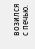возился с печью.